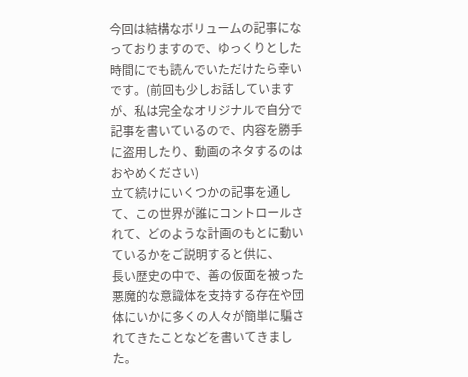今回は結構なボリュームの記事になっておりますので、ゆっくりとした時間にでも読んでいただけたら幸いです。(前回も少しお話していますが、私は完全なオリジナルで自分で記事を書いているので、内容を勝手に盗用したり、動画のネタするのはおやめください)
立て続けにいくつかの記事を通して、この世界が誰にコントロールされて、どのような計画のもとに動いているかをご説明すると供に、
長い歴史の中で、善の仮面を被った悪魔的な意識体を支持する存在や団体にいかに多くの人々が簡単に騙されてきたことなどを書いてきました。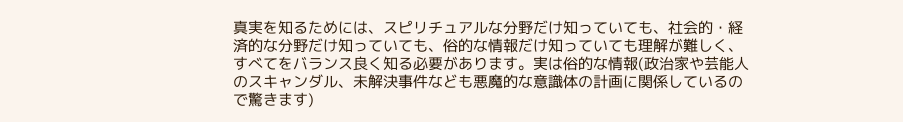真実を知るためには、スピリチュアルな分野だけ知っていても、社会的・経済的な分野だけ知っていても、俗的な情報だけ知っていても理解が難しく、
すべてをバランス良く知る必要があります。実は俗的な情報(政治家や芸能人のスキャンダル、未解決事件なども悪魔的な意識体の計画に関係しているので驚きます)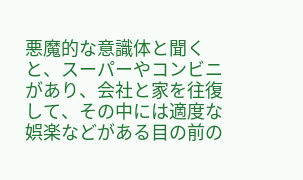悪魔的な意識体と聞くと、スーパーやコンビニがあり、会社と家を往復して、その中には適度な娯楽などがある目の前の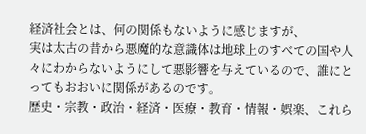経済社会とは、何の関係もないように感じますが、
実は太古の昔から悪魔的な意識体は地球上のすべての国や人々にわからないようにして悪影響を与えているので、誰にとってもおおいに関係があるのです。
歴史・宗教・政治・経済・医療・教育・情報・娯楽、これら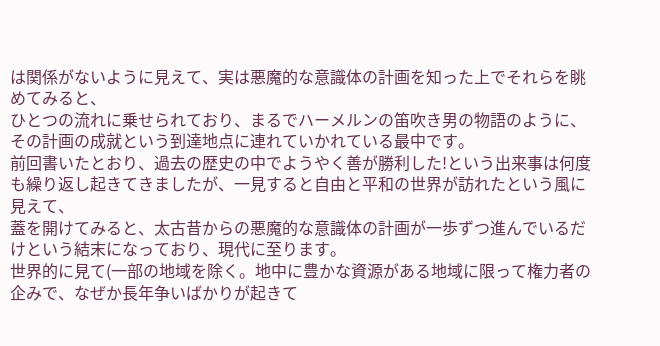は関係がないように見えて、実は悪魔的な意識体の計画を知った上でそれらを眺めてみると、
ひとつの流れに乗せられており、まるでハーメルンの笛吹き男の物語のように、その計画の成就という到達地点に連れていかれている最中です。
前回書いたとおり、過去の歴史の中でようやく善が勝利した!という出来事は何度も繰り返し起きてきましたが、一見すると自由と平和の世界が訪れたという風に見えて、
蓋を開けてみると、太古昔からの悪魔的な意識体の計画が一歩ずつ進んでいるだけという結末になっており、現代に至ります。
世界的に見て(一部の地域を除く。地中に豊かな資源がある地域に限って権力者の企みで、なぜか長年争いばかりが起きて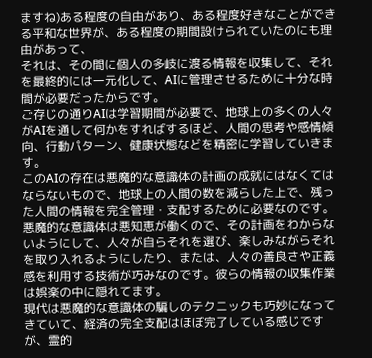ますね)ある程度の自由があり、ある程度好きなことができる平和な世界が、ある程度の期間設けられていたのにも理由があって、
それは、その間に個人の多岐に渡る情報を収集して、それを最終的には一元化して、AIに管理させるために十分な時間が必要だったからです。
ご存じの通りAIは学習期間が必要で、地球上の多くの人々がAIを通して何かをすればするほど、人間の思考や感情傾向、行動パターン、健康状態などを精密に学習していきます。
このAIの存在は悪魔的な意識体の計画の成就にはなくてはならないもので、地球上の人間の数を減らした上で、残った人間の情報を完全管理・支配するために必要なのです。
悪魔的な意識体は悪知恵が働くので、その計画をわからないようにして、人々が自らそれを選び、楽しみながらそれを取り入れるようにしたり、または、人々の善良さや正義感を利用する技術が巧みなのです。彼らの情報の収集作業は娯楽の中に隠れてます。
現代は悪魔的な意識体の騙しのテクニックも巧妙になってきていて、経済の完全支配はほぼ完了している感じですが、霊的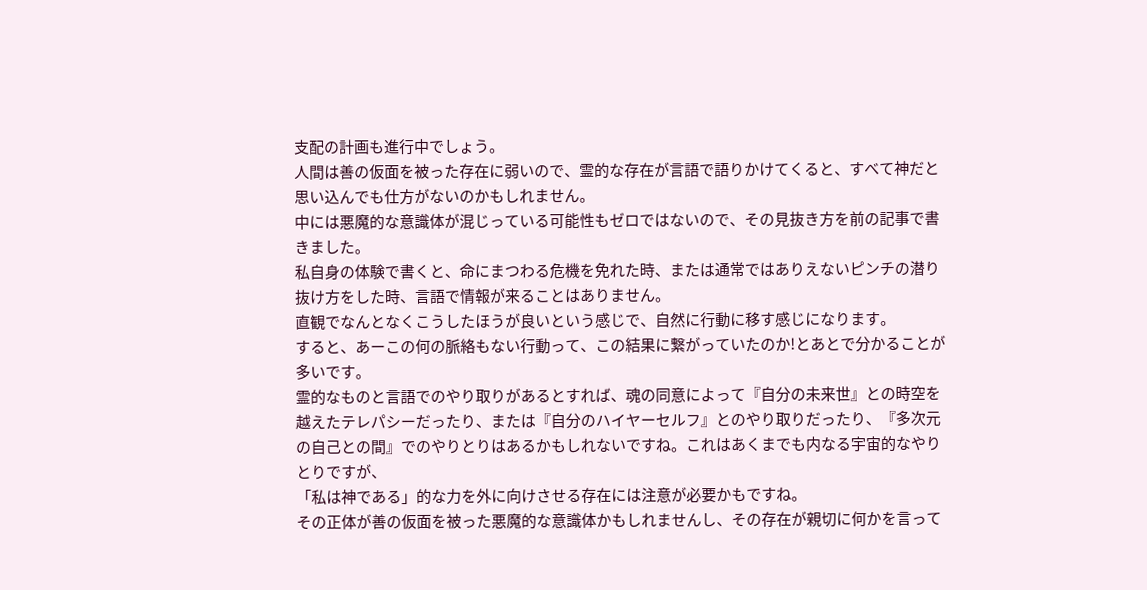支配の計画も進行中でしょう。
人間は善の仮面を被った存在に弱いので、霊的な存在が言語で語りかけてくると、すべて神だと思い込んでも仕方がないのかもしれません。
中には悪魔的な意識体が混じっている可能性もゼロではないので、その見抜き方を前の記事で書きました。
私自身の体験で書くと、命にまつわる危機を免れた時、または通常ではありえないピンチの潜り抜け方をした時、言語で情報が来ることはありません。
直観でなんとなくこうしたほうが良いという感じで、自然に行動に移す感じになります。
すると、あーこの何の脈絡もない行動って、この結果に繋がっていたのか!とあとで分かることが多いです。
霊的なものと言語でのやり取りがあるとすれば、魂の同意によって『自分の未来世』との時空を越えたテレパシーだったり、または『自分のハイヤーセルフ』とのやり取りだったり、『多次元の自己との間』でのやりとりはあるかもしれないですね。これはあくまでも内なる宇宙的なやりとりですが、
「私は神である」的な力を外に向けさせる存在には注意が必要かもですね。
その正体が善の仮面を被った悪魔的な意識体かもしれませんし、その存在が親切に何かを言って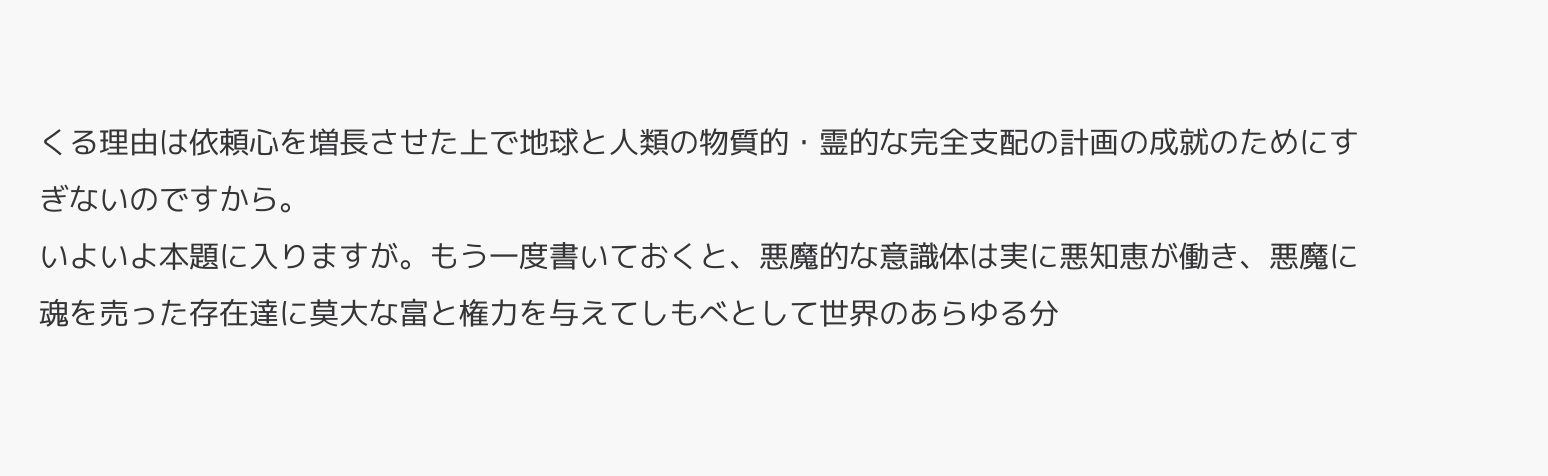くる理由は依頼心を増長させた上で地球と人類の物質的・霊的な完全支配の計画の成就のためにすぎないのですから。
いよいよ本題に入りますが。もう一度書いておくと、悪魔的な意識体は実に悪知恵が働き、悪魔に魂を売った存在達に莫大な富と権力を与えてしもべとして世界のあらゆる分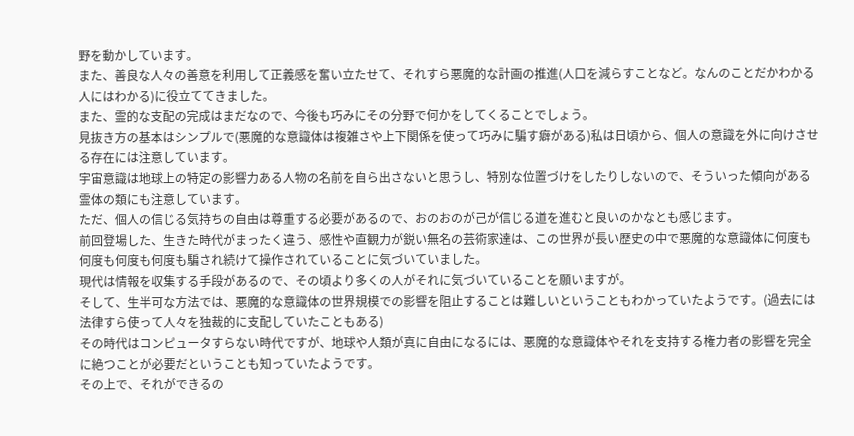野を動かしています。
また、善良な人々の善意を利用して正義感を奮い立たせて、それすら悪魔的な計画の推進(人口を減らすことなど。なんのことだかわかる人にはわかる)に役立ててきました。
また、霊的な支配の完成はまだなので、今後も巧みにその分野で何かをしてくることでしょう。
見抜き方の基本はシンプルで(悪魔的な意識体は複雑さや上下関係を使って巧みに騙す癖がある)私は日頃から、個人の意識を外に向けさせる存在には注意しています。
宇宙意識は地球上の特定の影響力ある人物の名前を自ら出さないと思うし、特別な位置づけをしたりしないので、そういった傾向がある霊体の類にも注意しています。
ただ、個人の信じる気持ちの自由は尊重する必要があるので、おのおのが己が信じる道を進むと良いのかなとも感じます。
前回登場した、生きた時代がまったく違う、感性や直観力が鋭い無名の芸術家達は、この世界が長い歴史の中で悪魔的な意識体に何度も何度も何度も何度も騙され続けて操作されていることに気づいていました。
現代は情報を収集する手段があるので、その頃より多くの人がそれに気づいていることを願いますが。
そして、生半可な方法では、悪魔的な意識体の世界規模での影響を阻止することは難しいということもわかっていたようです。(過去には法律すら使って人々を独裁的に支配していたこともある)
その時代はコンピュータすらない時代ですが、地球や人類が真に自由になるには、悪魔的な意識体やそれを支持する権力者の影響を完全に絶つことが必要だということも知っていたようです。
その上で、それができるの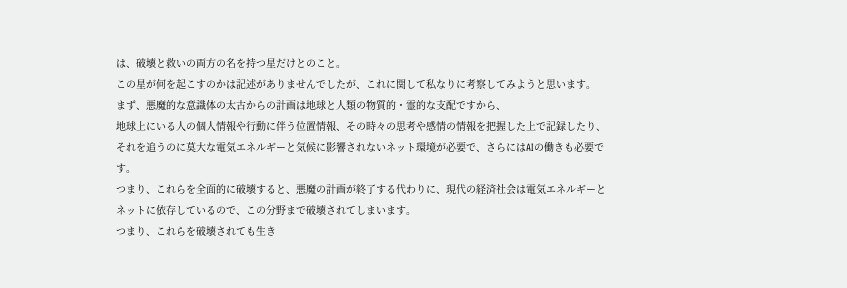は、破壊と救いの両方の名を持つ星だけとのこと。
この星が何を起こすのかは記述がありませんでしたが、これに関して私なりに考察してみようと思います。
まず、悪魔的な意識体の太古からの計画は地球と人類の物質的・霊的な支配ですから、
地球上にいる人の個人情報や行動に伴う位置情報、その時々の思考や感情の情報を把握した上で記録したり、それを追うのに莫大な電気エネルギーと気候に影響されないネット環境が必要で、さらにはAIの働きも必要です。
つまり、これらを全面的に破壊すると、悪魔の計画が終了する代わりに、現代の経済社会は電気エネルギーとネットに依存しているので、この分野まで破壊されてしまいます。
つまり、これらを破壊されても生き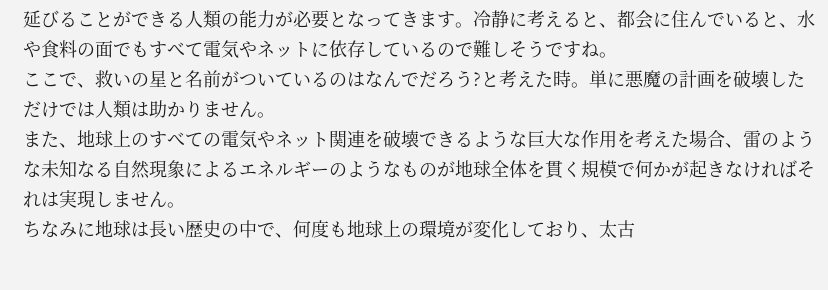延びることができる人類の能力が必要となってきます。冷静に考えると、都会に住んでいると、水や食料の面でもすべて電気やネットに依存しているので難しそうですね。
ここで、救いの星と名前がついているのはなんでだろう?と考えた時。単に悪魔の計画を破壊しただけでは人類は助かりません。
また、地球上のすべての電気やネット関連を破壊できるような巨大な作用を考えた場合、雷のような未知なる自然現象によるエネルギーのようなものが地球全体を貫く規模で何かが起きなければそれは実現しません。
ちなみに地球は長い歴史の中で、何度も地球上の環境が変化しており、太古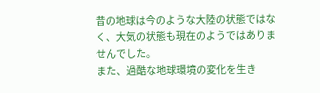昔の地球は今のような大陸の状態ではなく、大気の状態も現在のようではありませんでした。
また、過酷な地球環境の変化を生き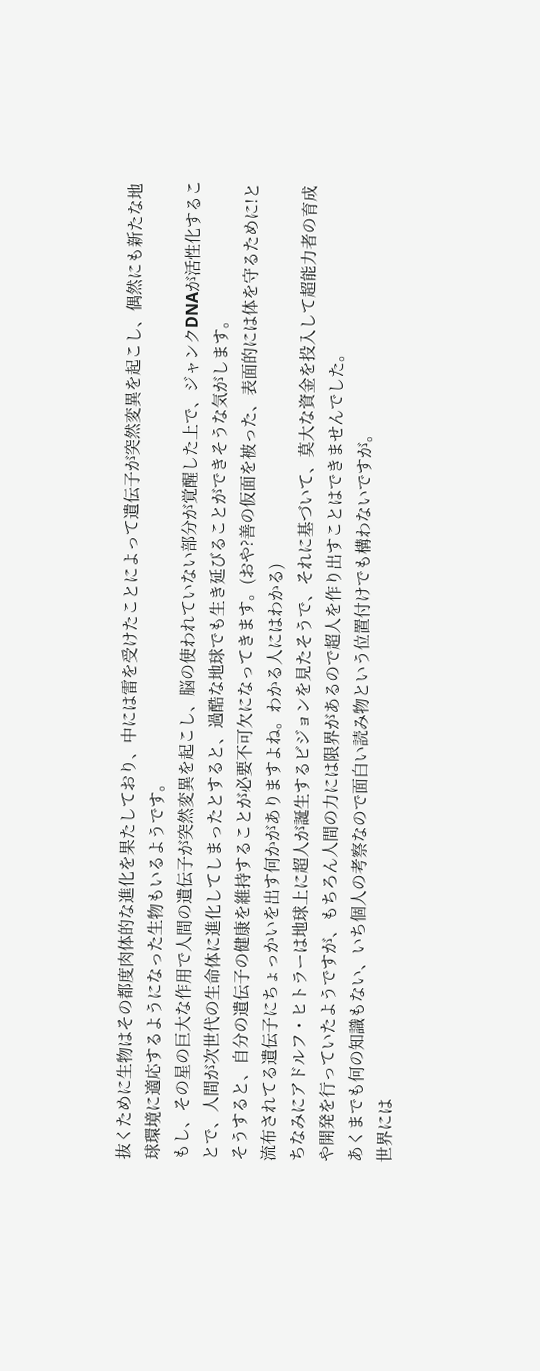抜くために生物はその都度肉体的な進化を果たしており、中には雷を受けたことによって遺伝子が突然変異を起こし、偶然にも新たな地球環境に適応するようになった生物もいるようです。
もし、その星の巨大な作用で人間の遺伝子が突然変異を起こし、脳の使われていない部分が覚醒した上で、ジャンクDNAが活性化することで、人間が次世代の生命体に進化してしまったとすると、過酷な地球でも生き延びることができそうな気がします。
そうすると、自分の遺伝子の健康を維持することが必要不可欠になってきます。(おや?善の仮面を被った、表面的には体を守るために!と流布されてる遺伝子にちょっかいを出す何かがありますよね。わかる人にはわかる)
ちなみにアドルフ・ヒトラーは地球上に超人が誕生するビジョンを見たそうで、それに基づいて、莫大な資金を投入して超能力者の育成や開発を行っていたようですが、もちろん人間の力には限界があるので超人を作り出すことはできませんでした。
あくまでも何の知識もない、いち個人の考察なので面白い読み物という位置付けでも構わないですが。
世界には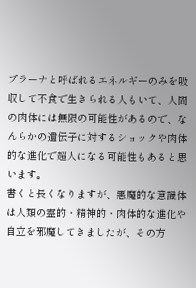プラーナと呼ばれるエネルギーのみを吸収して不食で生きられる人もいて、人間の肉体には無限の可能性があるので、なんらかの遺伝子に対するショックや肉体的な進化で超人になる可能性もあると思います。
書くと長くなりますが、悪魔的な意識体は人類の霊的・精神的・肉体的な進化や自立を邪魔してきましたが、その方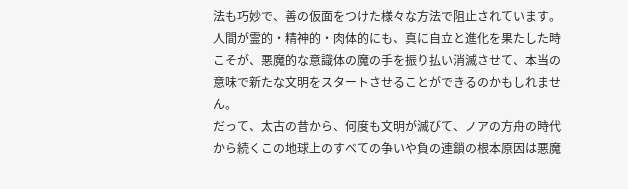法も巧妙で、善の仮面をつけた様々な方法で阻止されています。
人間が霊的・精神的・肉体的にも、真に自立と進化を果たした時こそが、悪魔的な意識体の魔の手を振り払い消滅させて、本当の意味で新たな文明をスタートさせることができるのかもしれません。
だって、太古の昔から、何度も文明が滅びて、ノアの方舟の時代から続くこの地球上のすべての争いや負の連鎖の根本原因は悪魔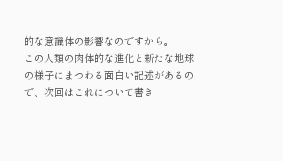的な意識体の影響なのですから。
この人類の肉体的な進化と新たな地球の様子にまつわる面白い記述があるので、次回はこれについて書き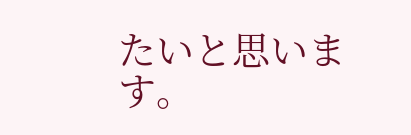たいと思います。